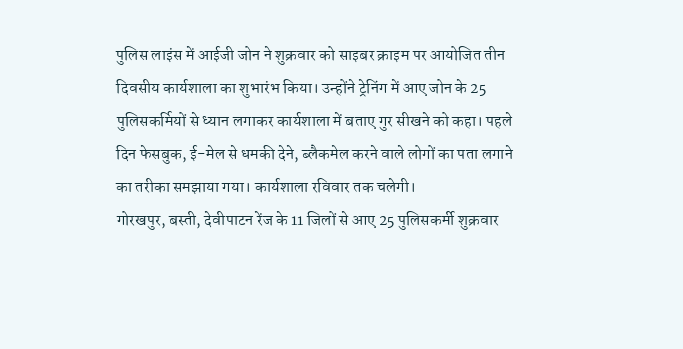पुलिस लाइंस में आईजी जोन ने शुक्रवार को साइबर क्राइम पर आयोजित तीन दिवसीय कार्यशाला का शुभारंभ किया। उन्होंने ट्रेनिंग में आए जोन के 25 पुलिसकर्मियों से ध्यान लगाकर कार्यशाला में बताए गुर सीखने को कहा। पहले दिन फेसबुक, ई-मेल से धमकी देने, ब्लैकमेल करने वाले लोगों का पता लगाने का तरीका समझाया गया। कार्यशाला रविवार तक चलेगी।
गोरखपुर, बस्ती, देवीपाटन रेंज के 11 जिलों से आए 25 पुलिसकर्मी शुक्रवार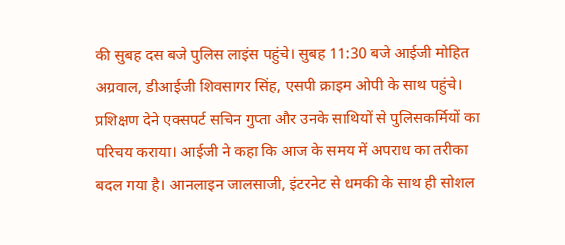की सुबह दस बजे पुलिस लाइंस पहुंचे। सुबह 11:30 बजे आईजी मोहित अग्रवाल, डीआईजी शिवसागर सिंह, एसपी क्राइम ओपी के साथ पहुंचे। प्रशिक्षण देने एक्सपर्ट सचिन गुप्ता और उनके साथियों से पुलिसकर्मियों का परिचय कराया। आईजी ने कहा कि आज के समय में अपराध का तरीका बदल गया है। आनलाइन जालसाजी, इंटरनेट से धमकी के साथ ही सोशल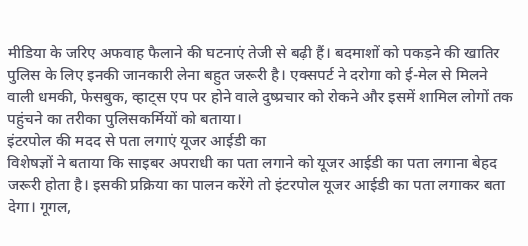मीडिया के जरिए अफवाह फैलाने की घटनाएं तेजी से बढ़ी हैं। बदमाशों को पकड़ने की खातिर पुलिस के लिए इनकी जानकारी लेना बहुत जरूरी है। एक्सपर्ट ने दरोगा को ई-मेल से मिलने वाली धमकी, फेसबुक, व्हाट्स एप पर होने वाले दुष्प्रचार को रोकने और इसमें शामिल लोगों तक पहुंचने का तरीका पुलिसकर्मियों को बताया।
इंटरपोल की मदद से पता लगाएं यूजर आईडी का
विशेषज्ञों ने बताया कि साइबर अपराधी का पता लगाने को यूजर आईडी का पता लगाना बेहद जरूरी होता है। इसकी प्रक्रिया का पालन करेंगे तो इंटरपोल यूजर आईडी का पता लगाकर बता देगा। गूगल,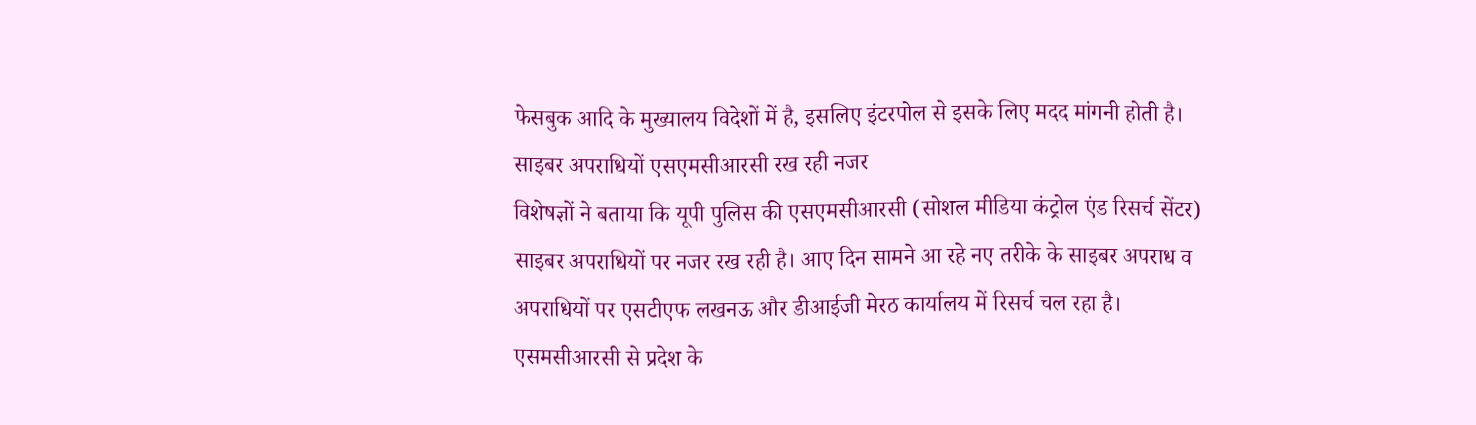फेसबुक आदि के मुख्यालय विदेशों में है, इसलिए इंटरपोल से इसके लिए मदद मांगनी होती है।
साइबर अपराधियों एसएमसीआरसी रख रही नजर
विशेषज्ञों ने बताया कि यूपी पुलिस की एसएमसीआरसी (सोशल मीडिया कंट्रोल एंड रिसर्च सेंटर) साइबर अपराधियों पर नजर रख रही है। आए दिन सामने आ रहे नए तरीके के साइबर अपराध व अपराधियों पर एसटीएफ लखनऊ और डीआईजी मेरठ कार्यालय में रिसर्च चल रहा है। एसमसीआरसी से प्रदेश के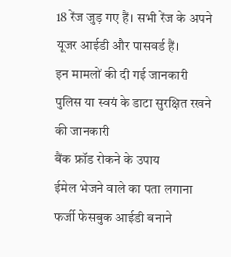18 रेंज जुड़ गए हैं। सभी रेंज के अपने यूजर आईडी और पासवर्ड हैं।
इन मामलों की दी गई जानकारी
पुलिस या स्वयं के डाटा सुरक्षित रखने की जानकारी
बैंक फ्रॉड रोकने के उपाय
ईमेल भेजने वाले का पता लगाना
फर्जी फेसबुक आईडी बनाने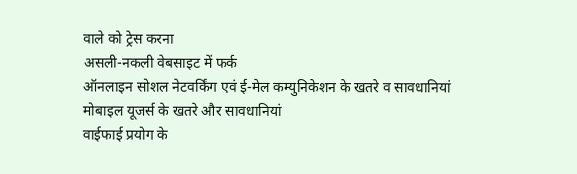वाले को ट्रेस करना
असली-नकली वेबसाइट में फर्क
ऑनलाइन सोशल नेटवर्किंग एवं ई-मेल कम्युनिकेशन के खतरे व सावधानियां
मोबाइल यूजर्स के खतरे और सावधानियां
वाईफाई प्रयोग के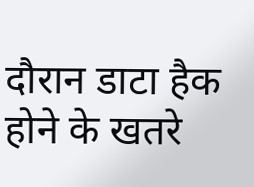दौरान डाटा हैक होने के खतरे